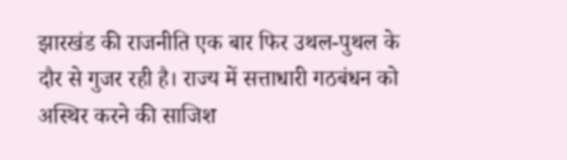झारखंड की राजनीति एक बार फिर उथल-पुथल के दौर से गुजर रही है। राज्य में सत्ताधारी गठबंधन को अस्थिर करने की साजिश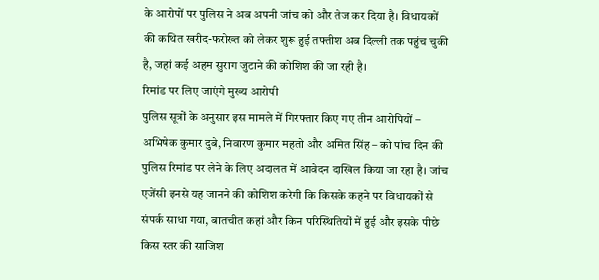के आरोपों पर पुलिस ने अब अपनी जांच को और तेज कर दिया है। विधायकों की कथित खरीद-फरोख्त को लेकर शुरू हुई तफ्तीश अब दिल्ली तक पहुंच चुकी है, जहां कई अहम सुराग जुटाने की कोशिश की जा रही है।
रिमांड पर लिए जाएंगे मुख्य आरोपी
पुलिस सूत्रों के अनुसार इस मामले में गिरफ्तार किए गए तीन आरोपियों – अभिषेक कुमार दुबे, निवारण कुमार महतो और अमित सिंह – को पांच दिन की पुलिस रिमांड पर लेने के लिए अदालत में आवेदन दाखिल किया जा रहा है। जांच एजेंसी इनसे यह जानने की कोशिश करेगी कि किसके कहने पर विधायकों से संपर्क साधा गया, बातचीत कहां और किन परिस्थितियों में हुई और इसके पीछे किस स्तर की साजिश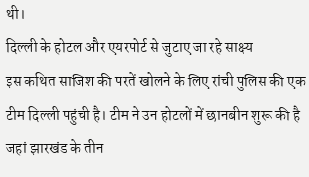थी।
दिल्ली के होटल और एयरपोर्ट से जुटाए जा रहे साक्ष्य
इस कथित साजिश की परतें खोलने के लिए रांची पुलिस की एक टीम दिल्ली पहुंची है। टीम ने उन होटलों में छानबीन शुरू की है जहां झारखंड के तीन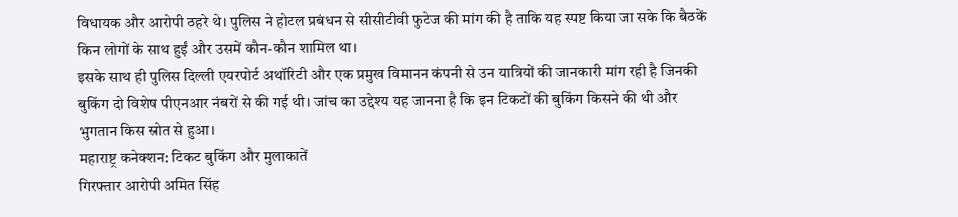विधायक और आरोपी ठहरे थे। पुलिस ने होटल प्रबंधन से सीसीटीवी फुटेज की मांग की है ताकि यह स्पष्ट किया जा सके कि बैठकें किन लोगों के साथ हुईं और उसमें कौन-कौन शामिल था।
इसके साथ ही पुलिस दिल्ली एयरपोर्ट अथॉरिटी और एक प्रमुख विमानन कंपनी से उन यात्रियों की जानकारी मांग रही है जिनकी बुकिंग दो विशेष पीएनआर नंबरों से की गई थी। जांच का उद्देश्य यह जानना है कि इन टिकटों की बुकिंग किसने की थी और भुगतान किस स्रोत से हुआ।
महाराष्ट्र कनेक्शन: टिकट बुकिंग और मुलाकातें
गिरफ्तार आरोपी अमित सिंह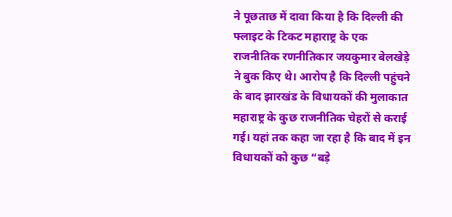ने पूछताछ में दावा किया है कि दिल्ली की फ्लाइट के टिकट महाराष्ट्र के एक राजनीतिक रणनीतिकार जयकुमार बेलखेड़े ने बुक किए थे। आरोप है कि दिल्ली पहुंचने के बाद झारखंड के विधायकों की मुलाकात महाराष्ट्र के कुछ राजनीतिक चेहरों से कराई गई। यहां तक कहा जा रहा है कि बाद में इन विधायकों को कुछ “बड़े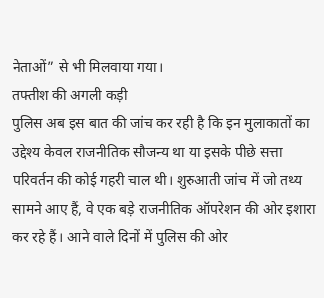नेताओं” से भी मिलवाया गया।
तफ्तीश की अगली कड़ी
पुलिस अब इस बात की जांच कर रही है कि इन मुलाकातों का उद्देश्य केवल राजनीतिक सौजन्य था या इसके पीछे सत्ता परिवर्तन की कोई गहरी चाल थी। शुरुआती जांच में जो तथ्य सामने आए हैं, वे एक बड़े राजनीतिक ऑपरेशन की ओर इशारा कर रहे हैं। आने वाले दिनों में पुलिस की ओर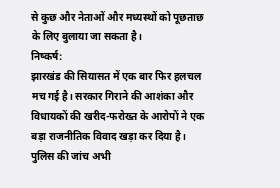से कुछ और नेताओं और मध्यस्थों को पूछताछ के लिए बुलाया जा सकता है।
निष्कर्ष:
झारखंड की सियासत में एक बार फिर हलचल मच गई है। सरकार गिराने की आशंका और विधायकों की खरीद-फरोख्त के आरोपों ने एक बड़ा राजनीतिक विवाद खड़ा कर दिया है। पुलिस की जांच अभी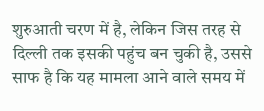शुरुआती चरण में है, लेकिन जिस तरह से दिल्ली तक इसकी पहुंच बन चुकी है, उससे साफ है कि यह मामला आने वाले समय में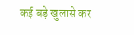कई बड़े खुलासे कर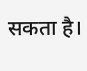सकता है।